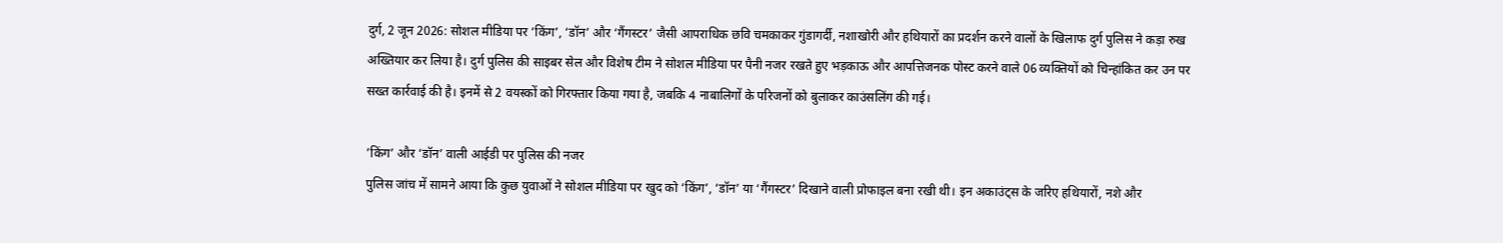दुर्ग, 2 जून 2026: सोशल मीडिया पर ‘किंग’, ‘डॉन’ और ‘गैंगस्टर’ जैसी आपराधिक छवि चमकाकर गुंडागर्दी, नशाखोरी और हथियारों का प्रदर्शन करने वालों के खिलाफ दुर्ग पुलिस ने कड़ा रुख अख्तियार कर लिया है। दुर्ग पुलिस की साइबर सेल और विशेष टीम ने सोशल मीडिया पर पैनी नजर रखते हुए भड़काऊ और आपत्तिजनक पोस्ट करने वाले 06 व्यक्तियों को चिन्हांकित कर उन पर सख्त कार्रवाई की है। इनमें से 2 वयस्कों को गिरफ्तार किया गया है, जबकि 4 नाबालिगों के परिजनों को बुलाकर काउंसलिंग की गई।

’किंग’ और ‘डॉन’ वाली आईडी पर पुलिस की नजर
पुलिस जांच में सामने आया कि कुछ युवाओं ने सोशल मीडिया पर खुद को ‘किंग’, ‘डॉन’ या ‘गैंगस्टर’ दिखाने वाली प्रोफाइल बना रखी थी। इन अकाउंट्स के जरिए हथियारों, नशे और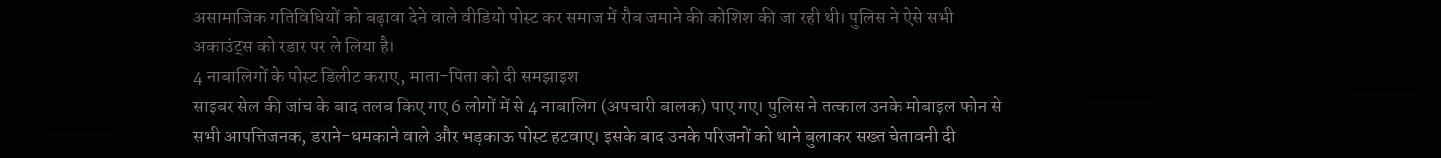असामाजिक गतिविधियों को बढ़ावा देने वाले वीडियो पोस्ट कर समाज में रौब जमाने की कोशिश की जा रही थी। पुलिस ने ऐसे सभी अकाउंट्स को रडार पर ले लिया है।
4 नाबालिगों के पोस्ट डिलीट कराए, माता-पिता को दी समझाइश
साइबर सेल की जांच के बाद तलब किए गए 6 लोगों में से 4 नाबालिग (अपचारी बालक) पाए गए। पुलिस ने तत्काल उनके मोबाइल फोन से सभी आपत्तिजनक, डराने-धमकाने वाले और भड़काऊ पोस्ट हटवाए। इसके बाद उनके परिजनों को थाने बुलाकर सख्त चेतावनी दी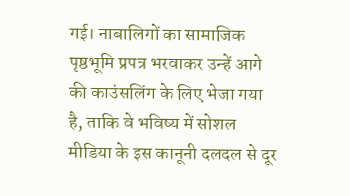गई। नाबालिगों का सामाजिक पृष्ठभूमि प्रपत्र भरवाकर उन्हें आगे की काउंसलिंग के लिए भेजा गया है, ताकि वे भविष्य में सोशल मीडिया के इस कानूनी दलदल से दूर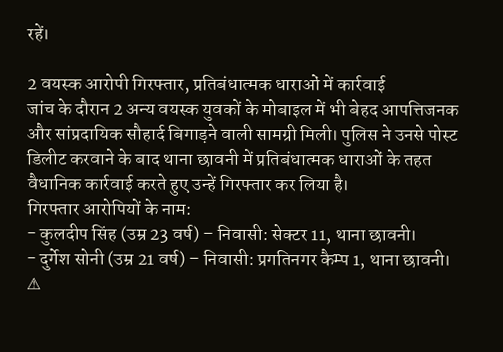रहें।

2 वयस्क आरोपी गिरफ्तार, प्रतिबंधात्मक धाराओं में कार्रवाई
जांच के दौरान 2 अन्य वयस्क युवकों के मोबाइल में भी बेहद आपत्तिजनक और सांप्रदायिक सौहार्द बिगाड़ने वाली सामग्री मिली। पुलिस ने उनसे पोस्ट डिलीट करवाने के बाद थाना छावनी में प्रतिबंधात्मक धाराओं के तहत वैधानिक कार्रवाई करते हुए उन्हें गिरफ्तार कर लिया है।
गिरफ्तार आरोपियों के नाम:
- कुलदीप सिंह (उम्र 23 वर्ष) – निवासी: सेक्टर 11, थाना छावनी।
- दुर्गेश सोनी (उम्र 21 वर्ष) – निवासी: प्रगतिनगर कैम्प 1, थाना छावनी।
⚠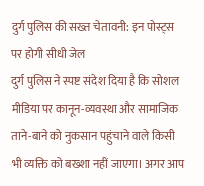दुर्ग पुलिस की सख्त चेतावनी: इन पोस्ट्स पर होगी सीधी जेल
दुर्ग पुलिस ने स्पष्ट संदेश दिया है कि सोशल मीडिया पर कानून-व्यवस्था और सामाजिक ताने-बाने को नुकसान पहुंचाने वाले किसी भी व्यक्ति को बख्शा नहीं जाएगा। अगर आप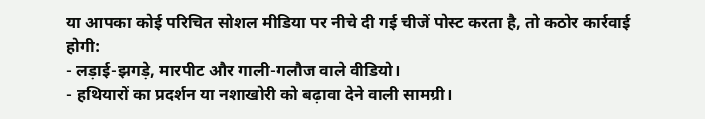या आपका कोई परिचित सोशल मीडिया पर नीचे दी गई चीजें पोस्ट करता है, तो कठोर कार्रवाई होगी:
- लड़ाई-झगड़े, मारपीट और गाली-गलौज वाले वीडियो।
- हथियारों का प्रदर्शन या नशाखोरी को बढ़ावा देने वाली सामग्री।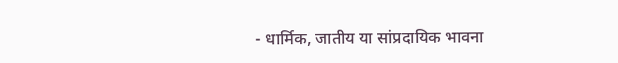- धार्मिक, जातीय या सांप्रदायिक भावना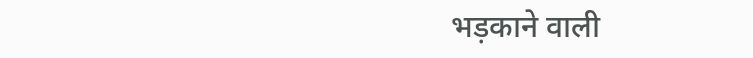भड़काने वाली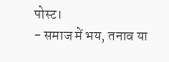पोस्ट।
- समाज में भय, तनाव या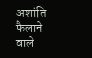अशांति फैलाने वाले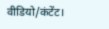वीडियो/कंटेंट।